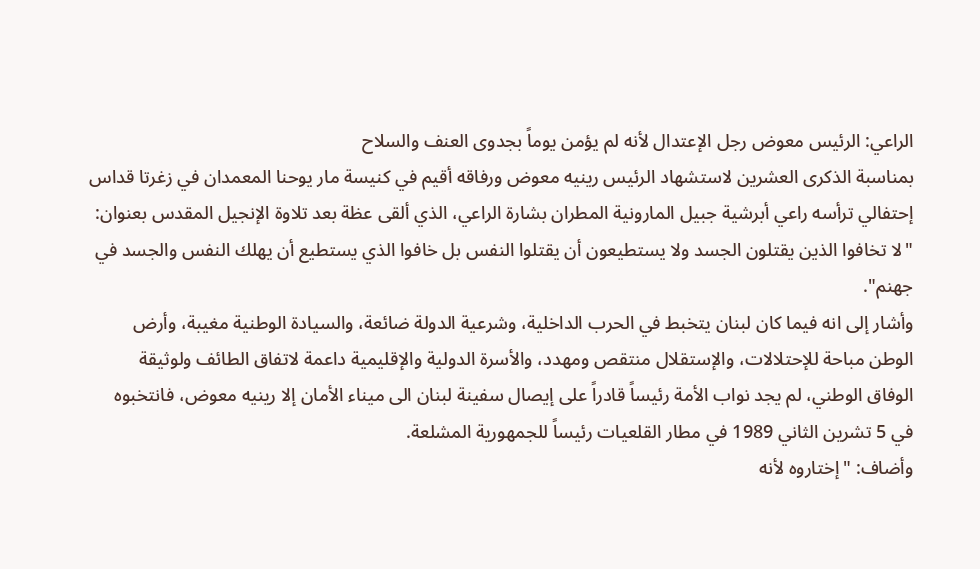الراعي: الرئيس معوض رجل الإعتدال لأنه لم يؤمن يوماً بجدوى العنف والسلاح
بمناسبة الذكرى العشرين لاستشهاد الرئيس رينيه معوض ورفاقه أقيم في كنيسة مار يوحنا المعمدان في زغرتا قداس إحتفالي ترأسه راعي أبرشية جبيل المارونية المطران بشارة الراعي، الذي ألقى عظة بعد تلاوة الإنجيل المقدس بعنوان: "لا تخافوا الذين يقتلون الجسد ولا يستطيعون أن يقتلوا النفس بل خافوا الذي يستطيع أن يهلك النفس والجسد في جهنم".
وأشار إلى انه فيما كان لبنان يتخبط في الحرب الداخلية، وشرعية الدولة ضائعة، والسيادة الوطنية مغيبة، وأرض الوطن مباحة للإحتلالات، والإستقلال منتقص ومهدد، والأسرة الدولية والإقليمية داعمة لاتفاق الطائف ولوثيقة الوفاق الوطني، لم يجد نواب الأمة رئيساً قادراً على إيصال سفينة لبنان الى ميناء الأمان إلا رينيه معوض، فانتخبوه في 5 تشرين الثاني 1989 في مطار القلعيات رئيساً للجمهورية المشلعة.
وأضاف: "إختاروه لأنه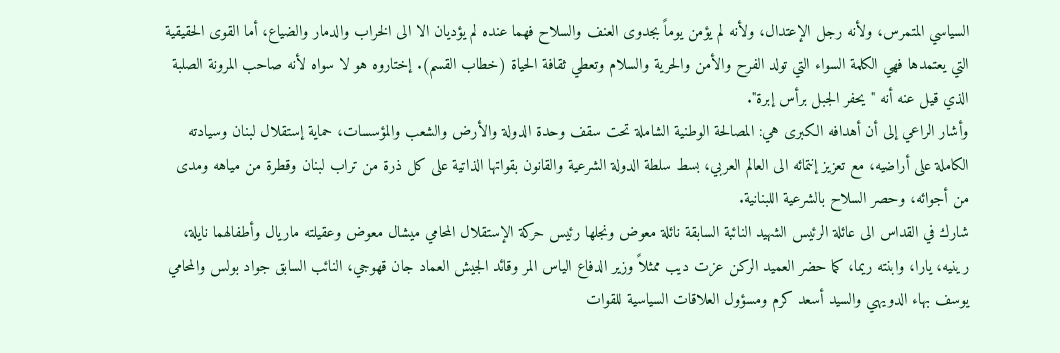السياسي المتمرس، ولأنه رجل الإعتدال، ولأنه لم يؤمن يوماً بجدوى العنف والسلاح فهما عنده لم يؤديان الا الى الخراب والدمار والضياع، أما القوى الحقيقية التي يعتمدها فهي الكلمة السواء التي تولد الفرح والأمن والحرية والسلام وتعطي ثقافة الحياة (خطاب القسم). إختاروه هو لا سواه لأنه صاحب المرونة الصلبة الذي قيل عنه أنه "يحفر الجبل برأس إبرة".
وأشار الراعي إلى أن أهدافه الكبرى هي: المصالحة الوطنية الشاملة تحت سقف وحدة الدولة والأرض والشعب والمؤسسات، حماية إستقلال لبنان وسيادته الكاملة على أراضيه، مع تعزيز إنتمائه الى العالم العربي، بسط سلطة الدولة الشرعية والقانون بقواتها الذاتية على كل ذرة من تراب لبنان وقطرة من مياهه ومدى من أجوائه، وحصر السلاح بالشرعية اللبنانية.
شارك في القداس الى عائلة الرئيس الشهيد النائبة السابقة نائلة معوض ونجلها رئيس حركة الإستقلال المحامي ميشال معوض وعقيلته ماريال وأطفالهما نايلة، رينيه، يارا، وابنته ريما، كما حضر العميد الركن عزت ديب ممثلاً وزير الدفاع الياس المر وقائد الجيش العماد جان قهوجي، النائب السابق جواد بولس والمحامي يوسف بهاء الدويهي والسيد أسعد كرم ومسؤول العلاقات السياسية للقوات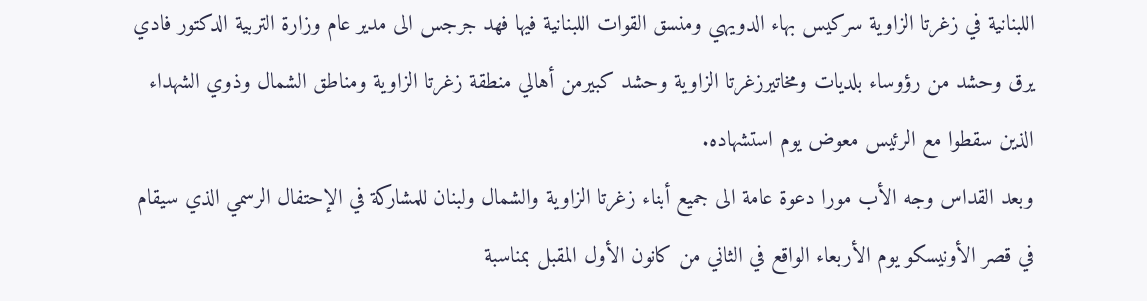اللبنانية في زغرتا الزاوية سركيس بهاء الدويهي ومنسق القوات اللبنانية فيها فهد جرجس الى مدير عام وزارة التربية الدكتور فادي يرق وحشد من رؤوساء بلديات ومخاتيرزغرتا الزاوية وحشد كبيرمن أهالي منطقة زغرتا الزاوية ومناطق الشمال وذوي الشهداء الذين سقطوا مع الرئيس معوض يوم استشهاده.
وبعد القداس وجه الأب مورا دعوة عامة الى جميع أبناء زغرتا الزاوية والشمال ولبنان للمشاركة في الإحتفال الرسمي الذي سيقام في قصر الأونيسكو يوم الأربعاء الواقع في الثاني من كانون الأول المقبل بمناسبة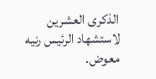الذكرى العشرين لاستشهاد الرئيس رنيه معوض.